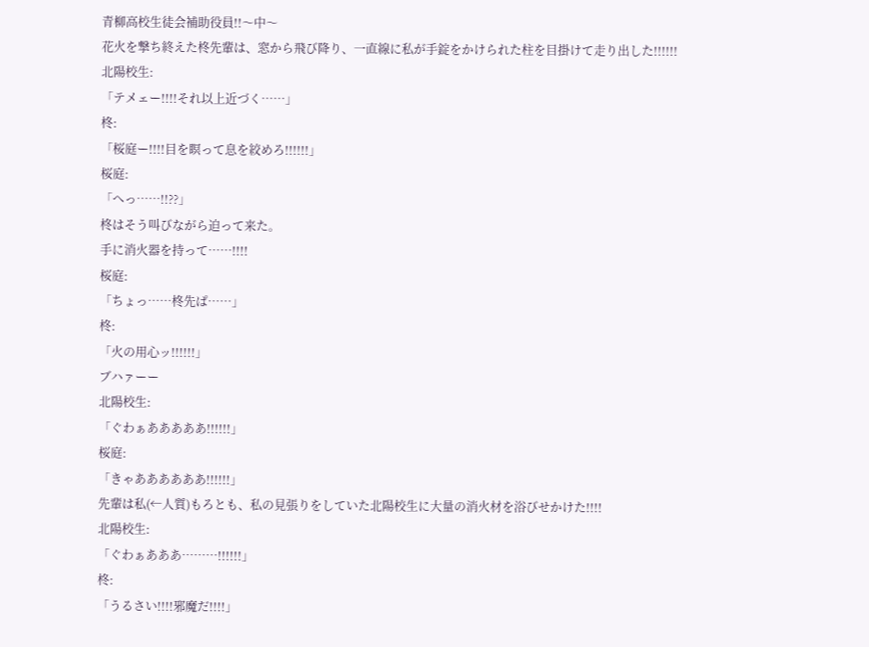青柳高校生徒会補助役員!!〜中〜
花火を撃ち終えた柊先輩は、窓から飛び降り、一直線に私が手錠をかけられた柱を目掛けて走り出した!!!!!!
北陽校生:
「テメェー!!!!それ以上近づく……」
柊:
「桜庭ー!!!!目を瞑って息を絞めろ!!!!!!」
桜庭:
「へっ……!!??」
柊はそう叫びながら迫って来た。
手に消火器を持って……!!!!
桜庭:
「ちょっ……柊先ぱ……」
柊:
「火の用心ッ!!!!!!」
ブハァーー
北陽校生:
「ぐわぁあああああ!!!!!!」
桜庭:
「きゃああああああ!!!!!!」
先輩は私(←人質)もろとも、私の見張りをしていた北陽校生に大量の消火材を浴びせかけた!!!!
北陽校生:
「ぐわぁあああ………!!!!!!」
柊:
「うるさい!!!!邪魔だ!!!!」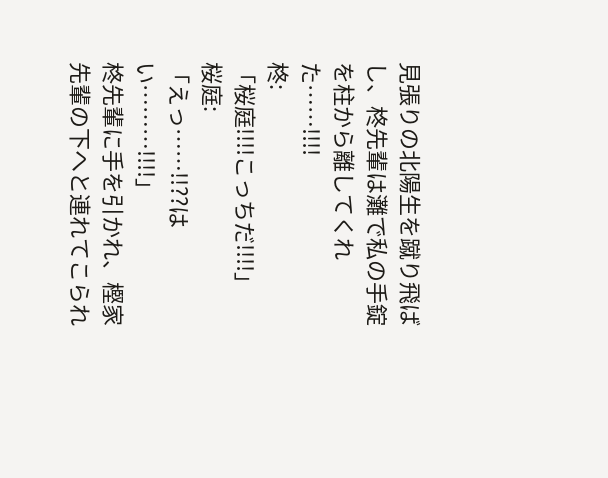見張りの北陽生を蹴り飛ばし、柊先輩は灘で私の手錠を柱から離してくれた……!!!!
柊:
「桜庭!!!!こっちだ!!!!」
桜庭:
「えっ……!!??はい………!!!!」
柊先輩に手を引かれ、樫家先輩の下へと連れてこられ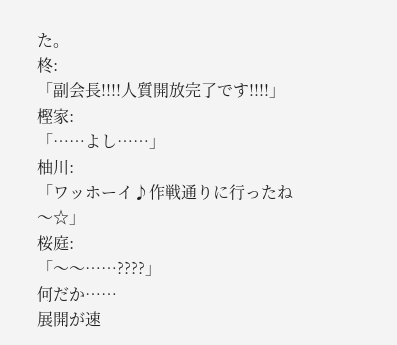た。
柊:
「副会長!!!!人質開放完了です!!!!」
樫家:
「……よし……」
柚川:
「ワッホーイ♪作戦通りに行ったね〜☆」
桜庭:
「〜〜……????」
何だか……
展開が速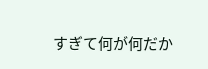すぎて何が何だか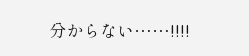分からない……!!!!